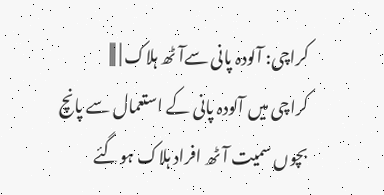کراچی: آلودہ پانی سےآٹھ ہلاک | |||
کراچی میں آلودہ پانی کے استعمال سے پانچ بچوں سمیت آٹھ افراد ہلاک ہوگئے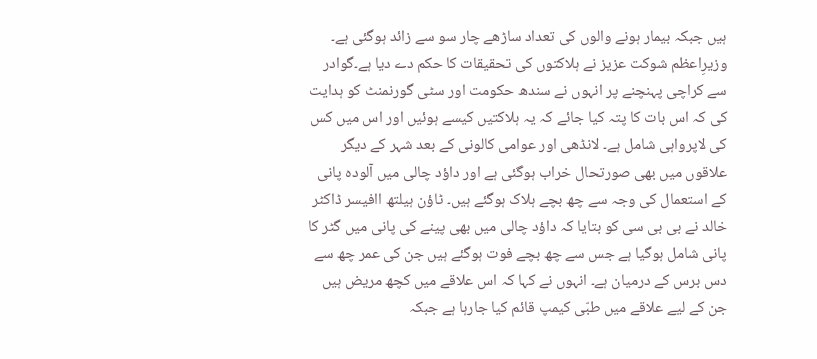ہیں جبکہ بیمار ہونے والوں کی تعداد ساڑھے چار سو سے زائد ہوگئی ہے۔ وزیرِاعظم شوکت عزیز نے ہلاکتوں کی تحقیقات کا حکم دے دیا ہے۔گوادر سے کراچی پہنچنے پر انہوں نے سندھ حکومت اور سٹی گورنمنٹ کو ہدایت کی کہ اس بات کا پتہ کیا جائے کہ یہ ہلاکتیں کیسے ہوئیں اور اس میں کس کی لاپرواہی شامل ہے۔ لانڈھی اور عوامی کالونی کے بعد شہر کے دیگر علاقوں میں بھی صورتحال خراب ہوگئی ہے اور داؤد چالی میں آلودہ پانی کے استعمال کی وجہ سے چھ بچے ہلاک ہوگئے ہیں۔ ٹاؤن ہیلتھ اافیسر ڈاکٹر خالد نے بی بی سی کو بتایا کہ داؤد چالی میں بھی پینے کی پانی میں گٹر کا پانی شامل ہوگیا ہے جس سے چھ بچے فوت ہوگئے ہیں جن کی عمر چھ سے دس برس کے درمیان ہے۔ انہوں نے کہا کہ اس علاقے میں کچھ مریض ہیں جن کے لیے علاقے میں طبّی کیمپ قائم کیا جارہا ہے جبکہ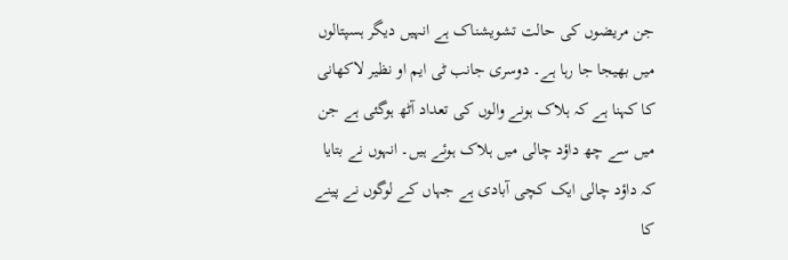جن مریضوں کی حالت تشویشناک ہے انہیں دیگر ہسپتالوں میں بھیجا جا رہا ہے۔ دوسری جانب ٹی ایم او نظیر لاکھانی کا کہنا ہے کہ ہلاک ہونے والوں کی تعداد آٹھ ہوگئی ہے جن میں سے چھ داؤد چالی میں ہلاک ہوئے ہیں۔ انہوں نے بتایا کہ داؤد چالی ایک کچی آبادی ہے جہاں کے لوگوں نے پینے کا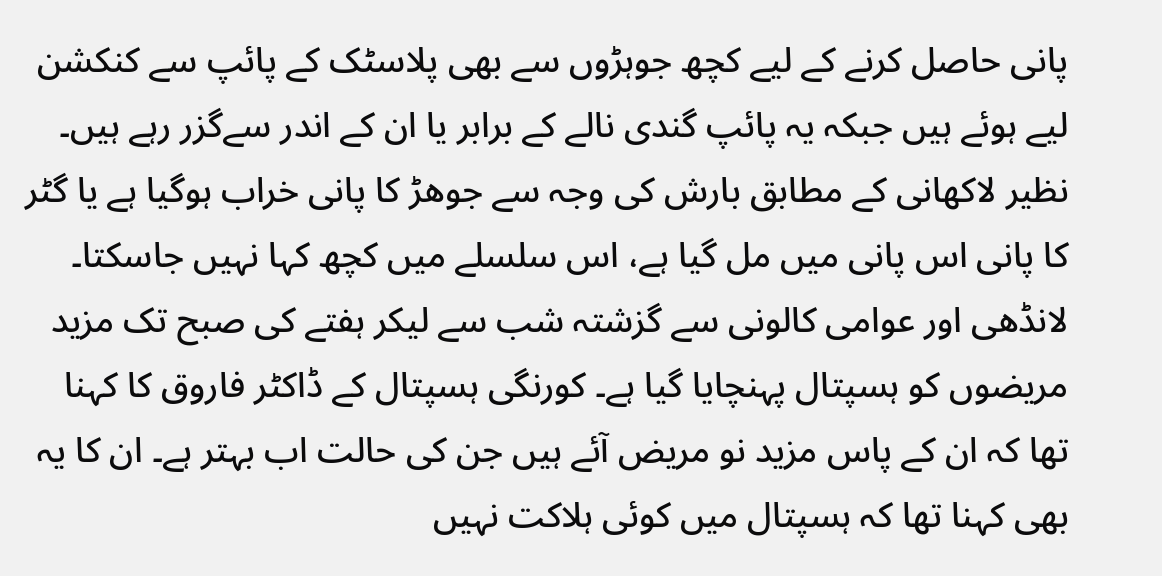پانی حاصل کرنے کے لیے کچھ جوہڑوں سے بھی پلاسٹک کے پائپ سے کنکشن لیے ہوئے ہیں جبکہ یہ پائپ گندی نالے کے برابر یا ان کے اندر سےگزر رہے ہیں۔ نظیر لاکھانی کے مطابق بارش کی وجہ سے جوھڑ کا پانی خراب ہوگیا ہے یا گٹر کا پانی اس پانی میں مل گیا ہے، اس سلسلے میں کچھ کہا نہیں جاسکتا۔ لانڈھی اور عوامی کالونی سے گزشتہ شب سے لیکر ہفتے کی صبح تک مزید مریضوں کو ہسپتال پہنچایا گیا ہے۔ کورنگی ہسپتال کے ڈاکٹر فاروق کا کہنا تھا کہ ان کے پاس مزید نو مریض آئے ہیں جن کی حالت اب بہتر ہے۔ ان کا یہ بھی کہنا تھا کہ ہسپتال میں کوئی ہلاکت نہیں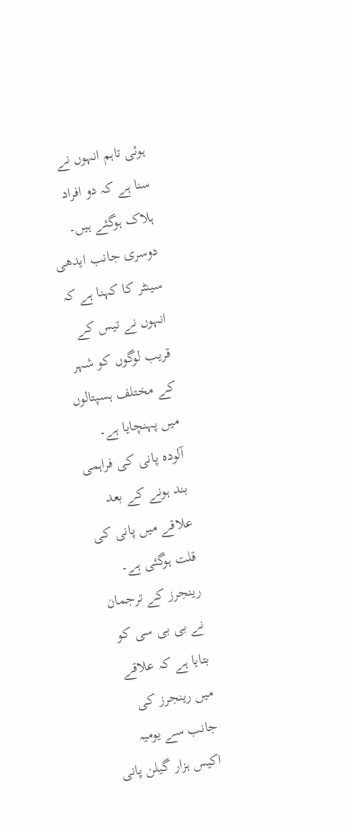ہوئی تاہم انہوں نے سنا ہے کہ دو افراد ہلاک ہوگئے ہیں۔ دوسری جانب ایدھی سینٹر کا کہنا ہے کہ انہوں نے تیس کے قریب لوگوں کو شہر کے مختلف ہسپتالوں میں پہنچایا ہے۔ آلودہ پانی کی فراہمی بند ہونے کے بعد علاقے میں پانی کی قلت ہوگئی ہے۔ رینجرز کے ترجمان نے بی بی سی کو بتایا ہے کہ علاقے میں رینجرز کی جانب سے یومیہ اکیس ہزار گیلن پانی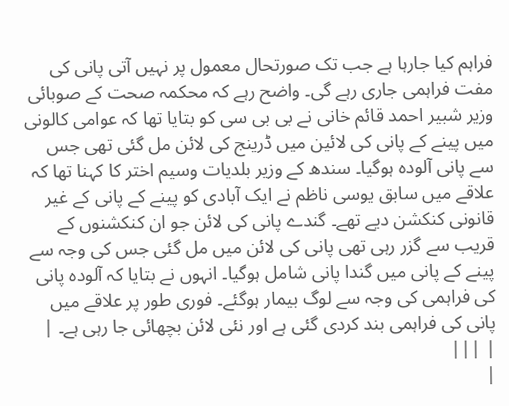فراہم کیا جارہا ہے جب تک صورتحال معمول پر نہیں آتی پانی کی مفت فراہمی جاری رہے گی۔ واضح رہے کہ محکمہ صحت کے صوبائی وزیر شبیر احمد قائم خانی نے بی بی سی کو بتایا تھا کہ عوامی کالونی میں پینے کے پانی کی لائین میں ڈرینج کی لائن مل گئی تھی جس سے پانی آلودہ ہوگیا۔ سندھ کے وزیر بلدیات وسیم اختر کا کہنا تھا کہ علاقے میں سابق یوسی ناظم نے ایک آبادی کو پینے کے پانی کے غیر قانونی کنکشن دیے تھے۔ گندے پانی کی لائن جو ان کنکشنوں کے قریب سے گزر رہی تھی پانی کی لائن میں مل گئی جس کی وجہ سے پینے کے پانی میں گندا پانی شامل ہوگیا۔ انہوں نے بتایا کہ آلودہ پانی کی فراہمی کی وجہ سے لوگ بیمار ہوگئے۔ فوری طور پر علاقے میں پانی کی فراہمی بند کردی گئی ہے اور نئی لائن بچھائی جا رہی ہے۔ |
| |||
|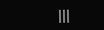|||